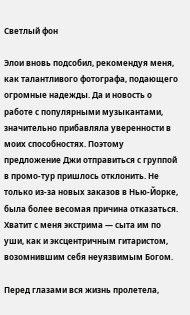Светлый фон

Элои вновь подсобил, рекомендуя меня, как талантливого фотографа, подающего огромные надежды. Да и новость о работе с популярными музыкантами, значительно прибавляла уверенности в моих способностях. Поэтому предложение Джи отправиться с группой в промо-тур пришлось отклонить. Не только из-за новых заказов в Нью-Йорке, была более весомая причина отказаться. Хватит с меня экстрима — сыта им по уши, как и эксцентричным гитаристом, возомнившим себя неуязвимым Богом.

Перед глазами вся жизнь пролетела,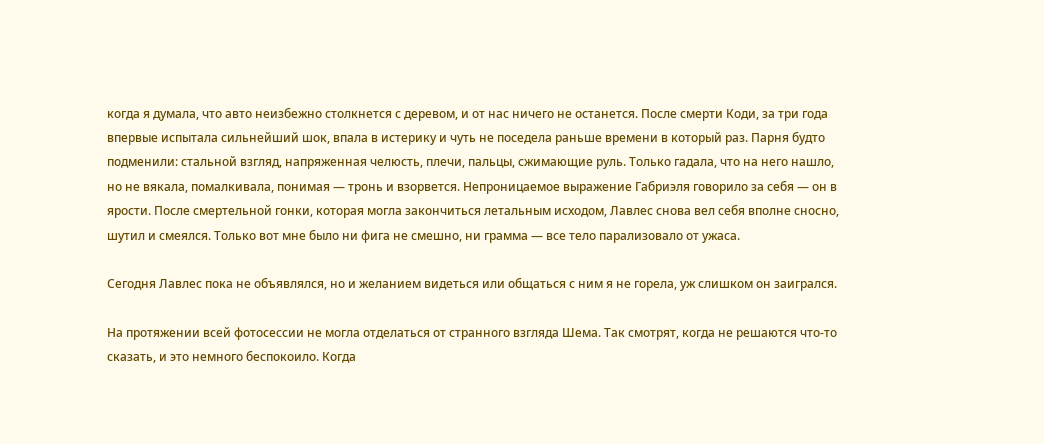когда я думала, что авто неизбежно столкнется с деревом, и от нас ничего не останется. После смерти Коди, за три года впервые испытала сильнейший шок, впала в истерику и чуть не поседела раньше времени в который раз. Парня будто подменили: стальной взгляд, напряженная челюсть, плечи, пальцы, сжимающие руль. Только гадала, что на него нашло, но не вякала, помалкивала, понимая — тронь и взорвется. Непроницаемое выражение Габриэля говорило за себя — он в ярости. После смертельной гонки, которая могла закончиться летальным исходом, Лавлес снова вел себя вполне сносно, шутил и смеялся. Только вот мне было ни фига не смешно, ни грамма — все тело парализовало от ужаса.

Сегодня Лавлес пока не объявлялся, но и желанием видеться или общаться с ним я не горела, уж слишком он заигрался.

На протяжении всей фотосессии не могла отделаться от странного взгляда Шема. Так смотрят, когда не решаются что-то сказать, и это немного беспокоило. Когда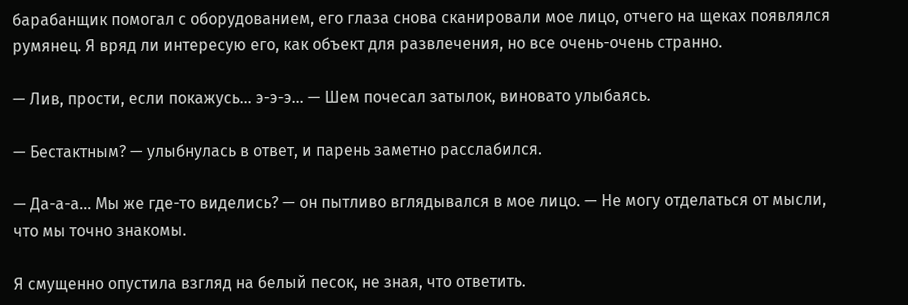барабанщик помогал с оборудованием, его глаза снова сканировали мое лицо, отчего на щеках появлялся румянец. Я вряд ли интересую его, как объект для развлечения, но все очень-очень странно.

— Лив, прости, если покажусь… э-э-э… — Шем почесал затылок, виновато улыбаясь.

— Бестактным? — улыбнулась в ответ, и парень заметно расслабился.

— Да-а-а… Мы же где-то виделись? — он пытливо вглядывался в мое лицо. — Не могу отделаться от мысли, что мы точно знакомы.

Я смущенно опустила взгляд на белый песок, не зная, что ответить.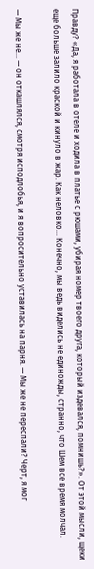Правду? «Да, я работала в отеле и ходила в платье с рюшами, убирая номер твоего друга, который издевался, помнишь?». От этой мысли, щеки еще больше залило краской и кинуло в жар. Как неловко… Конечно, мы ведь виделись не единожды, странно, что Шем все время молчал.

— Мы же не… — он откашлялся, смотря исподлобья, и я вопросительно уставилась на парня. — Мы же не переспали? Черт, я мог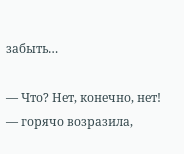забыть…

— Что? Нет, конечно, нет! — горячо возразила,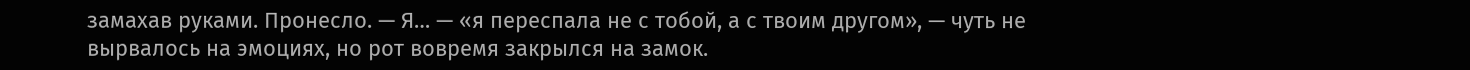замахав руками. Пронесло. — Я… — «я переспала не с тобой, а с твоим другом», — чуть не вырвалось на эмоциях, но рот вовремя закрылся на замок.